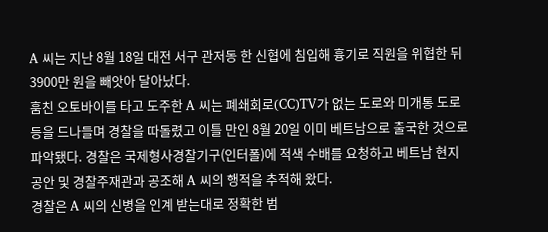A 씨는 지난 8월 18일 대전 서구 관저동 한 신협에 침입해 흉기로 직원을 위협한 뒤 3900만 원을 빼앗아 달아났다.
훔친 오토바이를 타고 도주한 A 씨는 폐쇄회로(CC)TV가 없는 도로와 미개통 도로 등을 드나들며 경찰을 따돌렸고 이틀 만인 8월 20일 이미 베트남으로 출국한 것으로 파악됐다. 경찰은 국제형사경찰기구(인터폴)에 적색 수배를 요청하고 베트남 현지 공안 및 경찰주재관과 공조해 A 씨의 행적을 추적해 왔다.
경찰은 A 씨의 신병을 인계 받는대로 정확한 범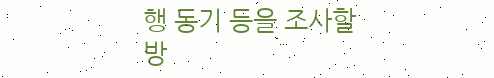행 동기 등을 조사할 방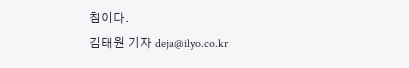침이다.
김태원 기자 deja@ilyo.co.kr